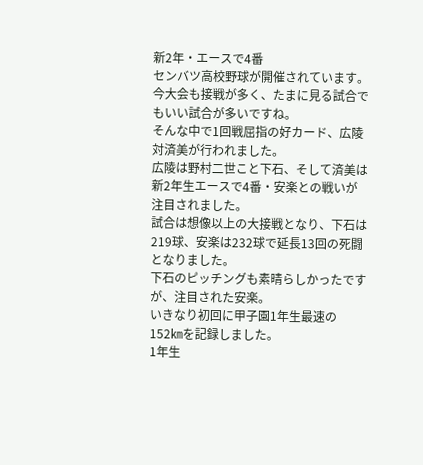新2年・エースで4番
センバツ高校野球が開催されています。
今大会も接戦が多く、たまに見る試合でもいい試合が多いですね。
そんな中で1回戦屈指の好カード、広陵対済美が行われました。
広陵は野村二世こと下石、そして済美は新2年生エースで4番・安楽との戦いが注目されました。
試合は想像以上の大接戦となり、下石は219球、安楽は232球で延長13回の死闘となりました。
下石のピッチングも素晴らしかったですが、注目された安楽。
いきなり初回に甲子園1年生最速の152㎞を記録しました。
1年生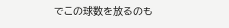でこの球数を放るのも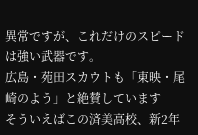異常ですが、これだけのスピードは強い武器です。
広島・苑田スカウトも「東映・尾崎のよう」と絶賛しています
そういえばこの済美高校、新2年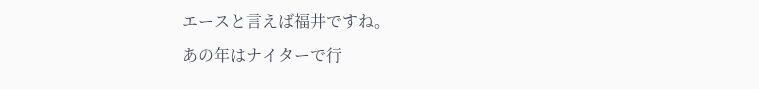エースと言えば福井ですね。
あの年はナイターで行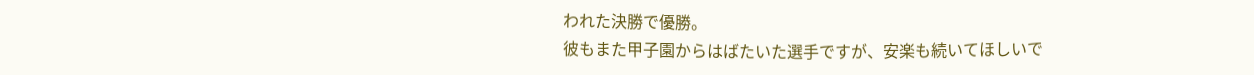われた決勝で優勝。
彼もまた甲子園からはばたいた選手ですが、安楽も続いてほしいで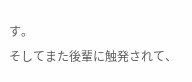す。
そしてまた後輩に触発されて、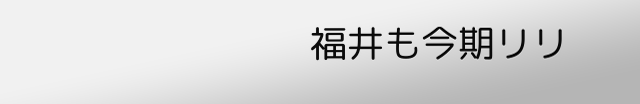福井も今期リリ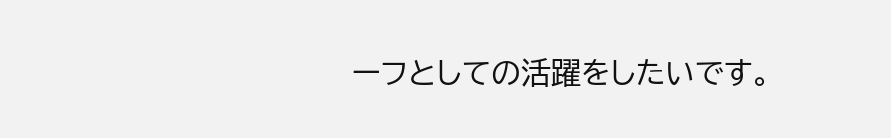ーフとしての活躍をしたいです。